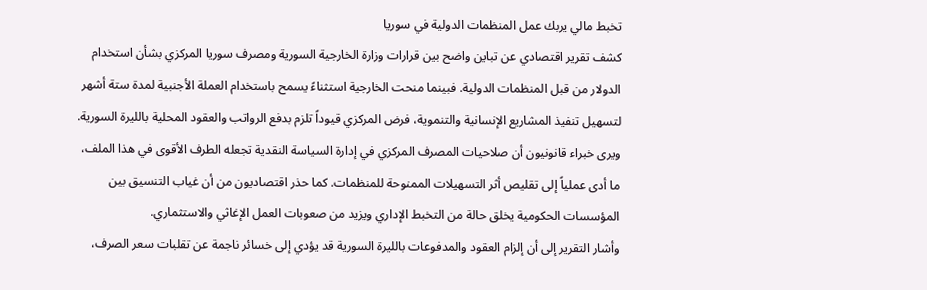تخبط مالي يربك عمل المنظمات الدولية في سوريا
كشف تقرير اقتصادي عن تباين واضح بين قرارات وزارة الخارجية السورية ومصرف سوريا المركزي بشأن استخدام الدولار من قبل المنظمات الدولية. فبينما منحت الخارجية استثناءً يسمح باستخدام العملة الأجنبية لمدة ستة أشهر لتسهيل تنفيذ المشاريع الإنسانية والتنموية، فرض المركزي قيوداً تلزم بدفع الرواتب والعقود المحلية بالليرة السورية.
ويرى خبراء قانونيون أن صلاحيات المصرف المركزي في إدارة السياسة النقدية تجعله الطرف الأقوى في هذا الملف، ما أدى عملياً إلى تقليص أثر التسهيلات الممنوحة للمنظمات. كما حذر اقتصاديون من أن غياب التنسيق بين المؤسسات الحكومية يخلق حالة من التخبط الإداري ويزيد من صعوبات العمل الإغاثي والاستثماري.
وأشار التقرير إلى أن إلزام العقود والمدفوعات بالليرة السورية قد يؤدي إلى خسائر ناجمة عن تقلبات سعر الصرف،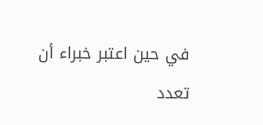في حين اعتبر خبراء أن تعدد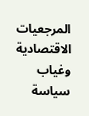المرجعيات الاقتصادية وغياب سياسة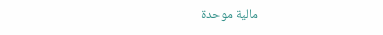مالية موحدة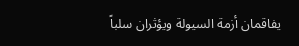يفاقمان أزمة السيولة ويؤثران سلباً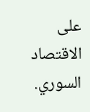على الاقتصاد السوري.